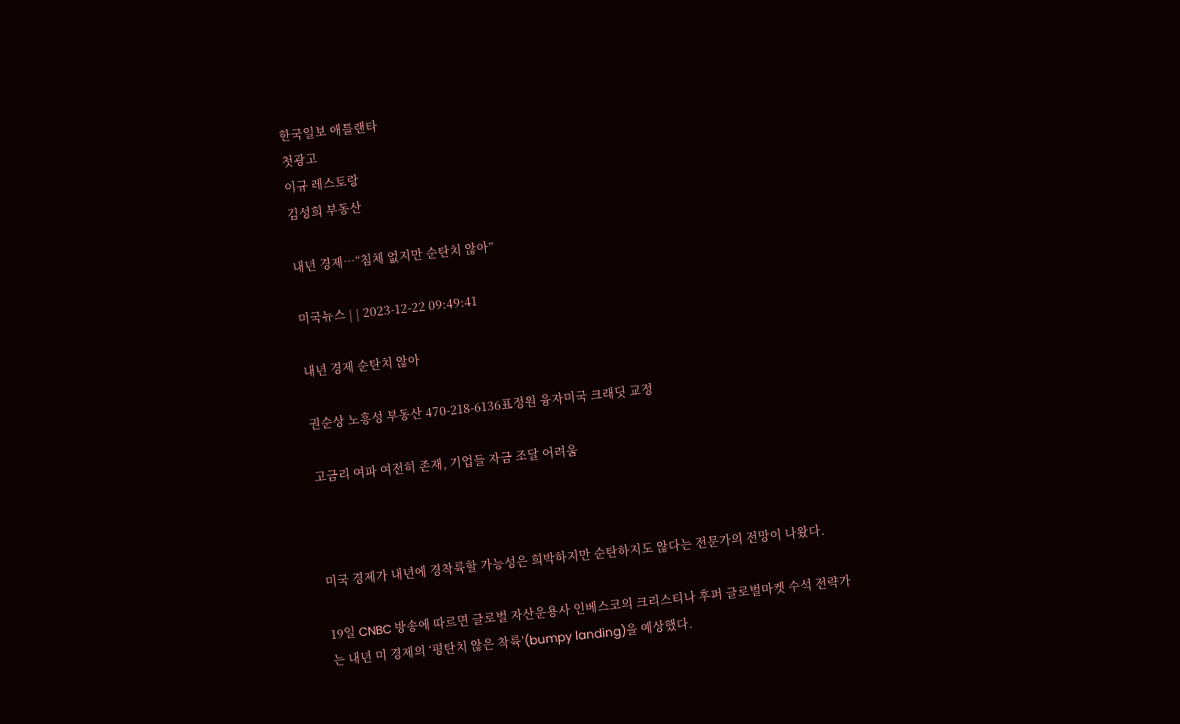한국일보 애틀랜타
첫광고
이규 레스토랑
김성희 부동산

내년 경제…“침체 없지만 순탄치 않아”

미국뉴스 | | 2023-12-22 09:49:41

내년 경제 순탄치 않아

권순상 노흥성 부동산 470-218-6136표정원 융자미국 크래딧 교정

고금리 여파 여전히 존재, 기업들 자금 조달 어려움



미국 경제가 내년에 경착륙할 가능성은 희박하지만 순탄하지도 않다는 전문가의 전망이 나왔다.

19일 CNBC 방송에 따르면 글로벌 자산운용사 인베스코의 크리스티나 후퍼 글로벌마켓 수석 전략가는 내년 미 경제의 ‘평탄치 않은 착륙’(bumpy landing)을 예상했다.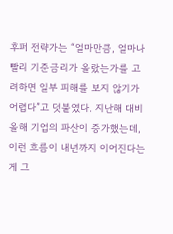후퍼 전략가는 “얼마만큼, 얼마나 빨리 기준금리가 올랐는가를 고려하면 일부 피해를 보지 않기가 어렵다”고 덧붙였다. 지난해 대비 올해 기업의 파산이 증가했는데, 이런 흐름이 내년까지 이어진다는 게 그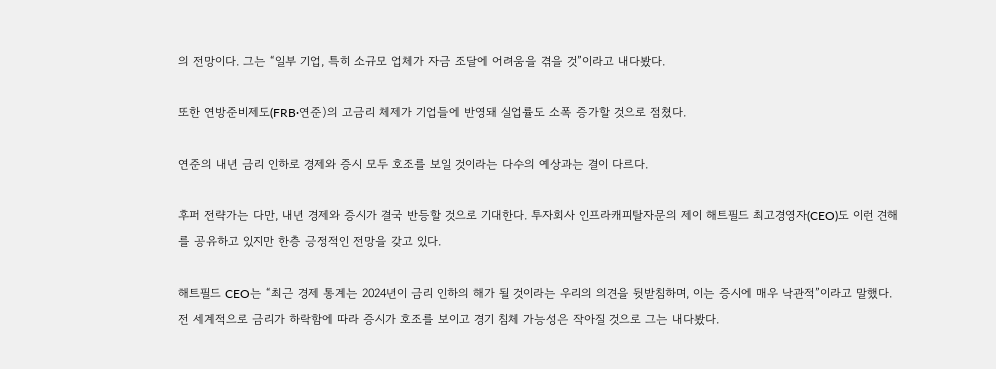의 전망이다. 그는 “일부 기업, 특히 소규모 업체가 자금 조달에 어려움을 겪을 것”이라고 내다봤다.

또한 연방준비제도(FRB·연준)의 고금리 체제가 기업들에 반영돼 실업률도 소폭 증가할 것으로 점쳤다.

연준의 내년 금리 인하로 경제와 증시 모두 호조를 보일 것이라는 다수의 예상과는 결이 다르다.

후퍼 전략가는 다만, 내년 경제와 증시가 결국 반등할 것으로 기대한다. 투자회사 인프라캐피탈자문의 제이 해트필드 최고경영자(CEO)도 이런 견해를 공유하고 있지만 한층 긍정적인 전망을 갖고 있다.

해트필드 CEO는 “최근 경제 통계는 2024년이 금리 인하의 해가 될 것이라는 우리의 의견을 뒷받침하며, 이는 증시에 매우 낙관적”이라고 말했다. 전 세계적으로 금리가 하락함에 따라 증시가 호조를 보이고 경기 침체 가능성은 작아질 것으로 그는 내다봤다.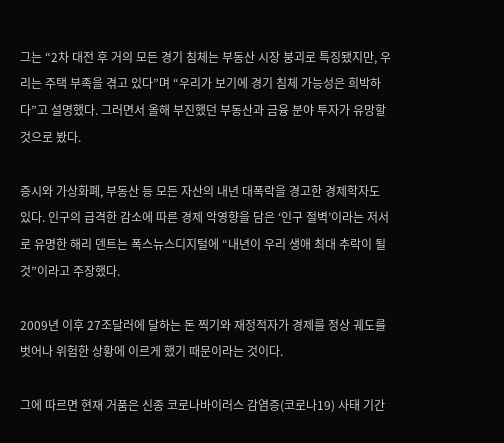그는 “2차 대전 후 거의 모든 경기 침체는 부동산 시장 붕괴로 특징됐지만, 우리는 주택 부족을 겪고 있다”며 “우리가 보기에 경기 침체 가능성은 희박하다”고 설명했다. 그러면서 올해 부진했던 부동산과 금융 분야 투자가 유망할 것으로 봤다.

증시와 가상화폐, 부동산 등 모든 자산의 내년 대폭락을 경고한 경제학자도 있다. 인구의 급격한 감소에 따른 경제 악영향을 담은 ‘인구 절벽’이라는 저서로 유명한 해리 덴트는 폭스뉴스디지털에 “내년이 우리 생애 최대 추락이 될 것”이라고 주장했다.

2009년 이후 27조달러에 달하는 돈 찍기와 재정적자가 경제를 정상 궤도를 벗어나 위험한 상황에 이르게 했기 때문이라는 것이다.

그에 따르면 현재 거품은 신종 코로나바이러스 감염증(코로나19) 사태 기간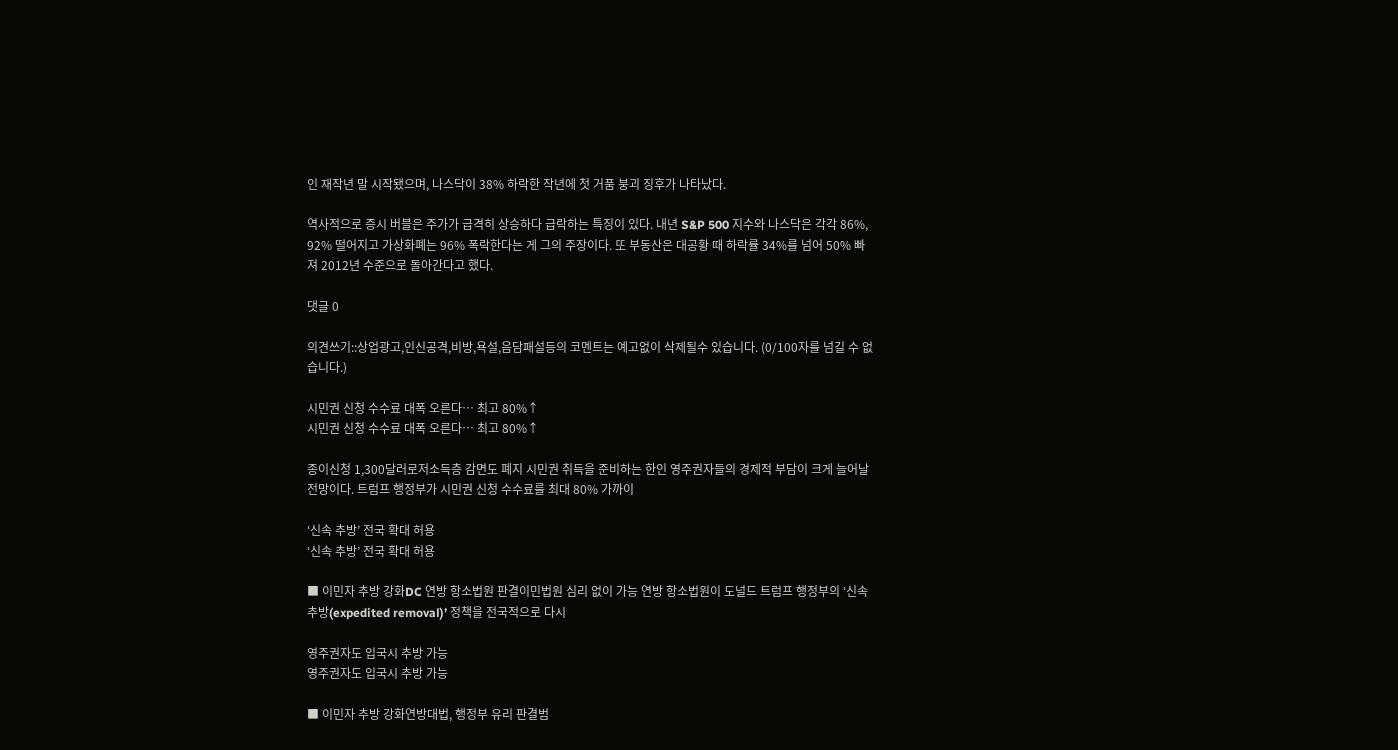인 재작년 말 시작됐으며, 나스닥이 38% 하락한 작년에 첫 거품 붕괴 징후가 나타났다.

역사적으로 증시 버블은 주가가 급격히 상승하다 급락하는 특징이 있다. 내년 S&P 500 지수와 나스닥은 각각 86%, 92% 떨어지고 가상화폐는 96% 폭락한다는 게 그의 주장이다. 또 부동산은 대공황 때 하락률 34%를 넘어 50% 빠져 2012년 수준으로 돌아간다고 했다.

댓글 0

의견쓰기::상업광고,인신공격,비방,욕설,음담패설등의 코멘트는 예고없이 삭제될수 있습니다. (0/100자를 넘길 수 없습니다.)

시민권 신청 수수료 대폭 오른다… 최고 80%↑
시민권 신청 수수료 대폭 오른다… 최고 80%↑

종이신청 1,300달러로저소득층 감면도 폐지 시민권 취득을 준비하는 한인 영주권자들의 경제적 부담이 크게 늘어날 전망이다. 트럼프 행정부가 시민권 신청 수수료를 최대 80% 가까이

‘신속 추방’ 전국 확대 허용
‘신속 추방’ 전국 확대 허용

■ 이민자 추방 강화DC 연방 항소법원 판결이민법원 심리 없이 가능 연방 항소법원이 도널드 트럼프 행정부의 ‘신속 추방(expedited removal)’ 정책을 전국적으로 다시

영주권자도 입국시 추방 가능
영주권자도 입국시 추방 가능

■ 이민자 추방 강화연방대법, 행정부 유리 판결범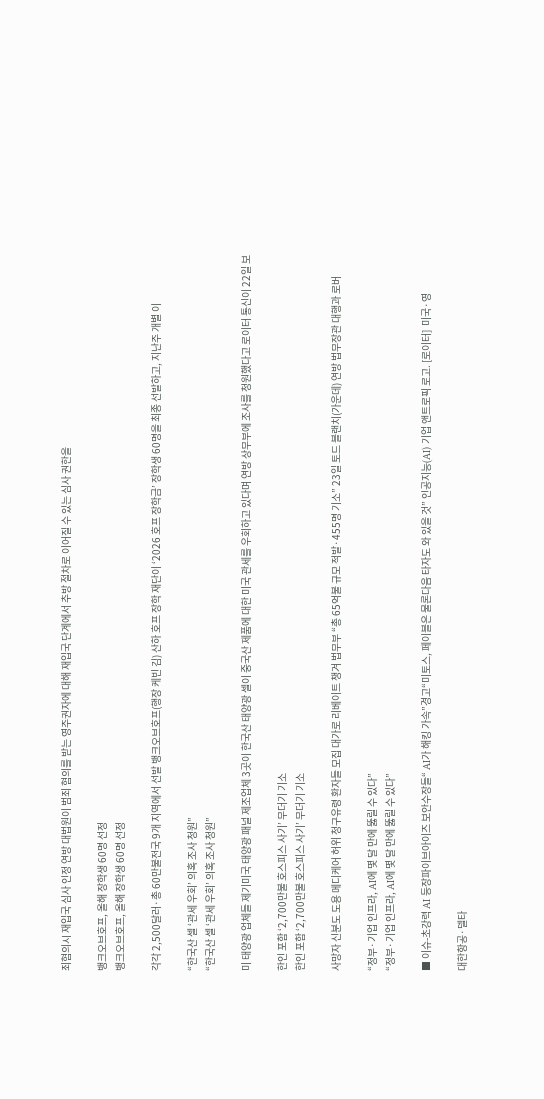죄혐의시 재입국 심사 인정 연방 대법원이 범죄 혐의를 받는 영주권자에 대해 재입국 단계에서 추방 절차로 이어질 수 있는 심사 권한을

뱅크오브호프, 올해 장학생 60명 선정
뱅크오브호프, 올해 장학생 60명 선정

각각 2,500달러·총 60만불전국 9개 지역에서 선발 뱅크오브호프(행장 케빈 김) 산하 호프 장학 재단이 ‘2026 호프 장학금’ 장학생 60명을 최종 선발하고, 지난주 개별 이

“한국산 셀 ‘관세 우회’ 의혹 조사 청원”
“한국산 셀 ‘관세 우회’ 의혹 조사 청원”

미 태양광 업체들 제기미국 태양광 패널 제조업체 3곳이 한국산 태양광 셀이 중국산 제품에 대한 미국 관세를 우회하고 있다며 연방 상무부에 조사를 청원했다고 로이터 통신이 22일 보

한인 포함 ‘2,700만불 호스피스 사기’ 무더기 기소
한인 포함 ‘2,700만불 호스피스 사기’ 무더기 기소

사망자 신분도 도용 메디케어 허위 청구유령 환자들 모집 대가로 리베이트 챙겨 법무부 “총 65억불 규모 적발·455명 기소” 23일 토드 블랜치(가운데) 연방 법무장관 대행과 로버

“정부·기업 인프라, AI에 몇 달 만에 뚫릴 수 있다”
“정부·기업 인프라, AI에 몇 달 만에 뚫릴 수 있다”

■ 이슈-초강력 AI 등장파이브아이즈 보안수장들“ AI가 해킹 가속”경고“미토스, 페이블은 물론다음 타자도 와 있을 것” 인공지능(AI) 기업 앤트로픽 로고. [로이터]  미국·영

대한항공·델타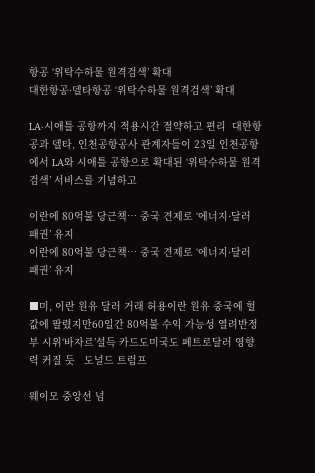항공 ‘위탁수하물 원격검색’ 확대
대한항공·델타항공 ‘위탁수하물 원격검색’ 확대

LA·시애틀 공항까지 적용시간 절약하고 편리  대한항공과 델타, 인천공항공사 관계자들이 23일 인천공항에서 LA와 시애틀 공항으로 확대된 ‘위탁수하물 원격 검색’ 서비스를 기념하고

이란에 80억불 당근책… 중국 견제로 ‘에너지·달러 패권’ 유지
이란에 80억불 당근책… 중국 견제로 ‘에너지·달러 패권’ 유지

■미, 이란 원유 달러 거래 허용이란 원유 중국에 헐값에 팔렸지만60일간 80억불 수익 가능성 열려반정부 시위‘바자르’설득 카드도미국도 페트로달러 영향력 커질 듯   도널드 트럼프

웨이모 중앙선 넘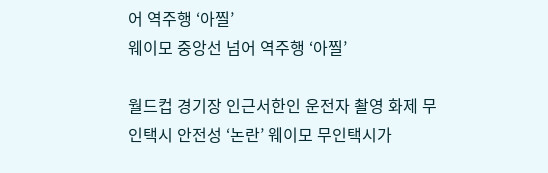어 역주행 ‘아찔’
웨이모 중앙선 넘어 역주행 ‘아찔’

월드컵 경기장 인근서한인 운전자 촬영 화제 무인택시 안전성 ‘논란’ 웨이모 무인택시가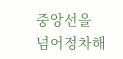중앙선을 넘어정차해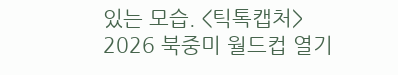있는 모습. <틱톡캡처>  2026 북중미 월드컵 열기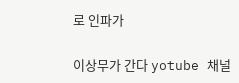로 인파가

이상무가 간다 yotube 채널